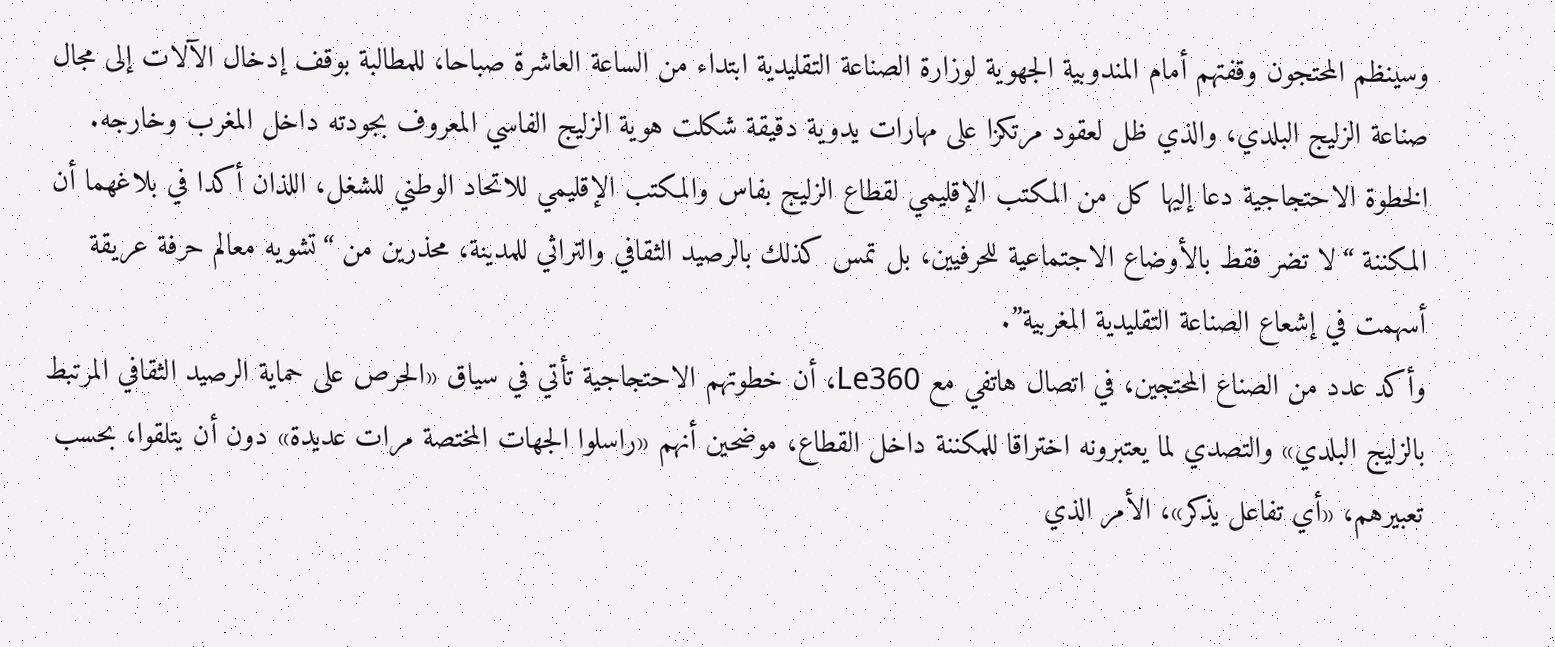وسينظم المحتجون وقفتهم أمام المندوبية الجهوية لوزارة الصناعة التقليدية ابتداء من الساعة العاشرة صباحا، للمطالبة بوقف إدخال الآلات إلى مجال صناعة الزليج البلدي، والذي ظل لعقود مرتكزا على مهارات يدوية دقيقة شكلت هوية الزليج الفاسي المعروف بجودته داخل المغرب وخارجه.
الخطوة الاحتجاجية دعا إليها كل من المكتب الإقليمي لقطاع الزليج بفاس والمكتب الإقليمي للاتحاد الوطني للشغل، اللذان أكدا في بلاغهما أن المكننة “لا تضر فقط بالأوضاع الاجتماعية للحرفيين، بل تمس كذلك بالرصيد الثقافي والتراثي للمدينة، محذرين من “تشويه معالم حرفة عريقة أسهمت في إشعاع الصناعة التقليدية المغربية”.
وأكد عدد من الصناع المحتجين، في اتصال هاتفي مع Le360، أن خطوتهم الاحتجاجية تأتي في سياق «الحرص على حماية الرصيد الثقافي المرتبط بالزليج البلدي» والتصدي لما يعتبرونه اختراقا للمكننة داخل القطاع، موضحين أنهم «راسلوا الجهات المختصة مرات عديدة» دون أن يتلقوا، بحسب تعبيرهم، «أي تفاعل يذكر»، الأمر الذي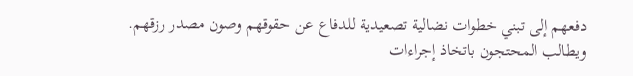دفعهم إلى تبني خطوات نضالية تصعيدية للدفاع عن حقوقهم وصون مصدر رزقهم.
ويطالب المحتجون باتخاذ إجراءات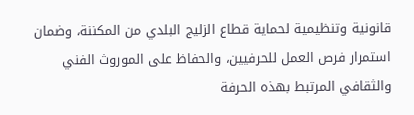قانونية وتنظيمية لحماية قطاع الزليج البلدي من المكننة، وضمان استمرار فرص العمل للحرفيين، والحفاظ على الموروث الفني والثقافي المرتبط بهذه الحرفة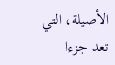الأصيلة، التي تعد جزءا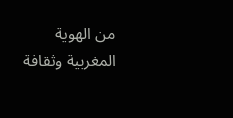من الهوية المغربية وثقافة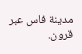مدينة فاس عبر قرون.